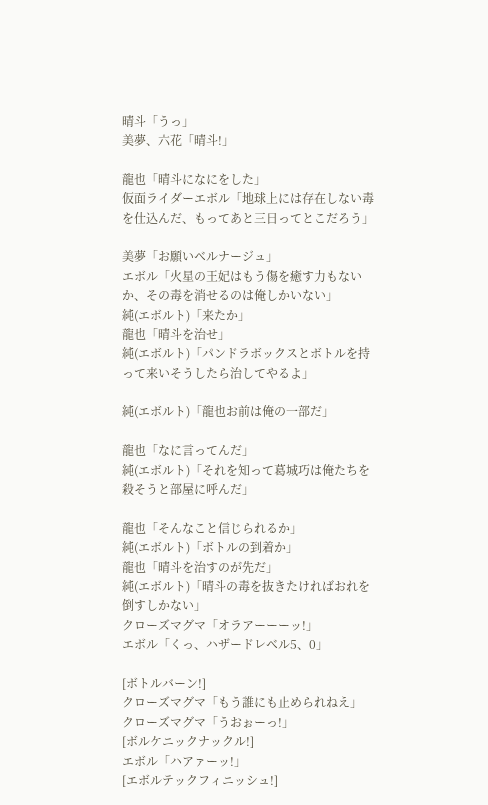晴斗「うっ」
美夢、六花「晴斗!」

龍也「晴斗になにをした」
仮面ライダーエボル「地球上には存在しない毒を仕込んだ、もってあと三日ってとこだろう」

美夢「お願いベルナージュ」
エボル「火星の王妃はもう傷を癒す力もないか、その毒を消せるのは俺しかいない」
純(エボルト)「来たか」
龍也「晴斗を治せ」
純(エボルト)「パンドラボックスとボトルを持って来いそうしたら治してやるよ」

純(エボルト)「龍也お前は俺の一部だ」

龍也「なに言ってんだ」
純(エボルト)「それを知って葛城巧は俺たちを殺そうと部屋に呼んだ」

龍也「そんなこと信じられるか」
純(エボルト)「ボトルの到着か」
龍也「晴斗を治すのが先だ」
純(エボルト)「晴斗の毒を抜きたければおれを倒すしかない」
クローズマグマ「オラアーーーッ!」
エボル「くっ、ハザードレベル5、0」

[ボトルバーン!]
クローズマグマ「もう誰にも止められねえ」
クローズマグマ「うおぉーっ!」
[ボルケニックナックル!]
エボル「ハアァーッ!」
[エボルテックフィニッシュ!]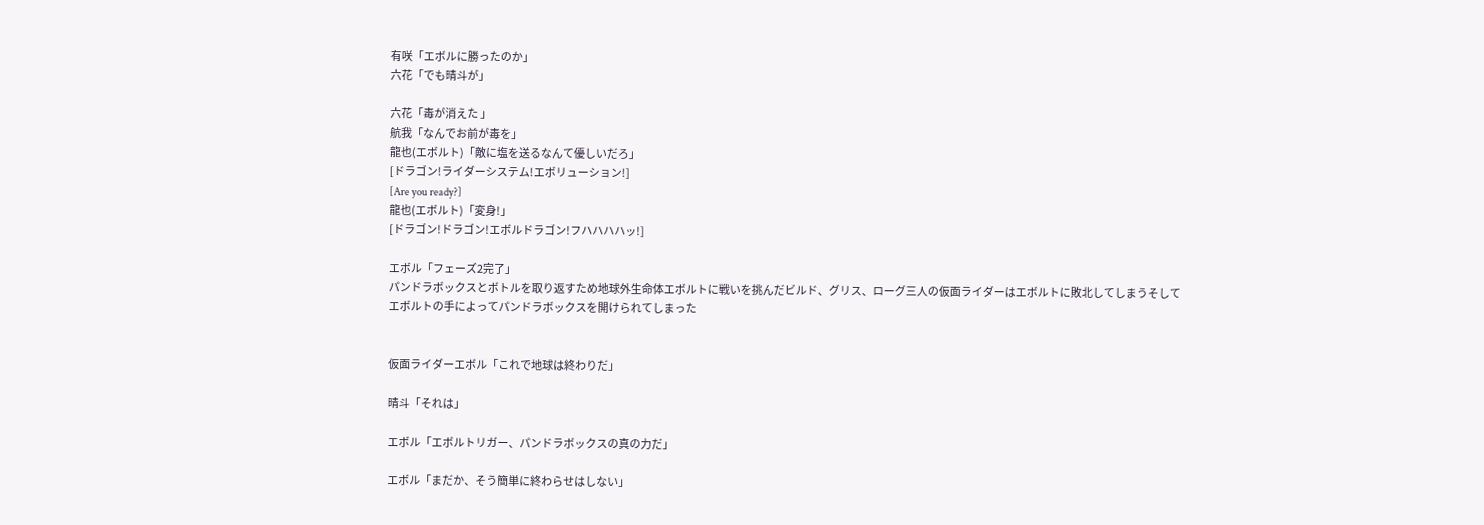有咲「エボルに勝ったのか」
六花「でも晴斗が」

六花「毒が消えた 」
航我「なんでお前が毒を」
龍也(エボルト)「敵に塩を送るなんて優しいだろ」
[ドラゴン!ライダーシステム!エボリューション!]
[Are you ready?]
龍也(エボルト)「変身!」
[ドラゴン!ドラゴン!エボルドラゴン!フハハハハッ!]

エボル「フェーズ2完了」
パンドラボックスとボトルを取り返すため地球外生命体エボルトに戦いを挑んだビルド、グリス、ローグ三人の仮面ライダーはエボルトに敗北してしまうそして
エボルトの手によってパンドラボックスを開けられてしまった


仮面ライダーエボル「これで地球は終わりだ」

晴斗「それは」

エボル「エボルトリガー、パンドラボックスの真の力だ」

エボル「まだか、そう簡単に終わらせはしない」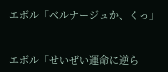エボル「ベルナージュか、くっ」


エボル「せいぜい運命に逆ら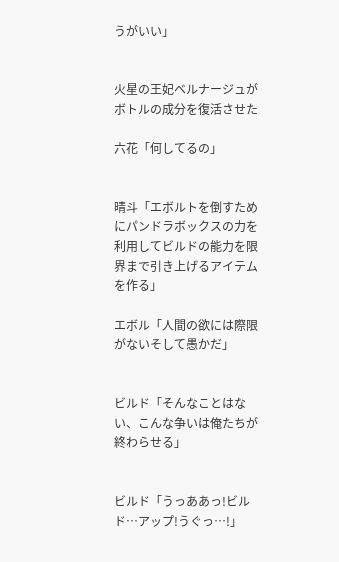うがいい」


火星の王妃ベルナージュがボトルの成分を復活させた

六花「何してるの」


晴斗「エボルトを倒すためにパンドラボックスの力を利用してビルドの能力を限界まで引き上げるアイテムを作る」

エボル「人間の欲には際限がないそして愚かだ」


ビルド「そんなことはない、こんな争いは俺たちが終わらせる」


ビルド「うっああっ!ビルド…アップ!うぐっ…!」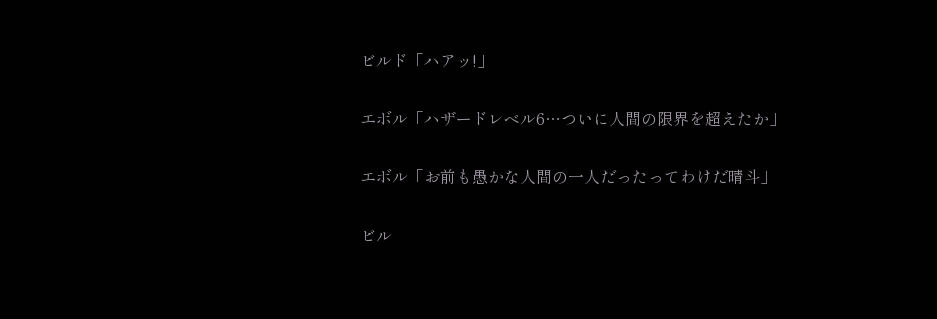ビルド「ハアッ!」

エボル「ハザードレベル6…ついに人間の限界を超えたか」

エボル「お前も愚かな人間の一人だったってわけだ晴斗」

ビル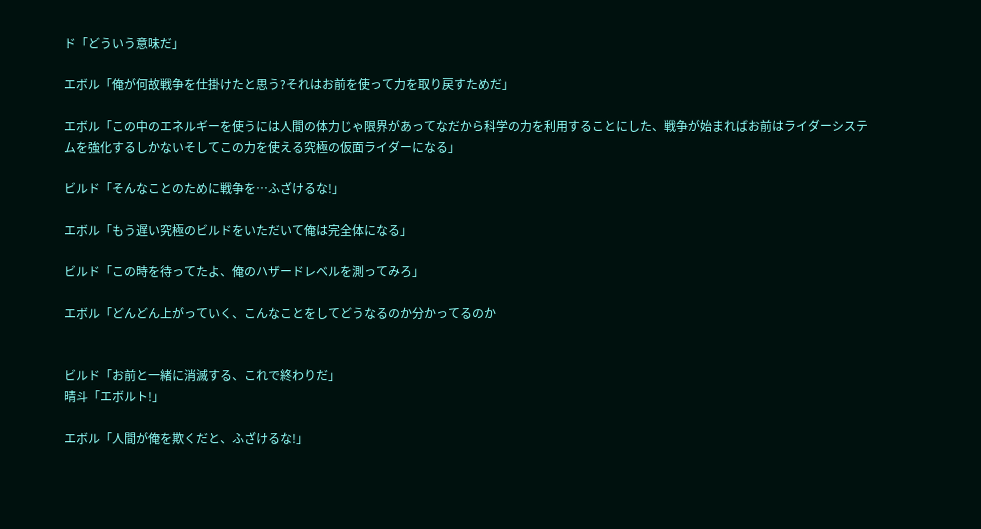ド「どういう意味だ」

エボル「俺が何故戦争を仕掛けたと思う?それはお前を使って力を取り戻すためだ」

エボル「この中のエネルギーを使うには人間の体力じゃ限界があってなだから科学の力を利用することにした、戦争が始まればお前はライダーシステムを強化するしかないそしてこの力を使える究極の仮面ライダーになる」

ビルド「そんなことのために戦争を…ふざけるな!」

エボル「もう遅い究極のビルドをいただいて俺は完全体になる」

ビルド「この時を待ってたよ、俺のハザードレベルを測ってみろ」

エボル「どんどん上がっていく、こんなことをしてどうなるのか分かってるのか


ビルド「お前と一緒に消滅する、これで終わりだ」
晴斗「エボルト!」

エボル「人間が俺を欺くだと、ふざけるな!」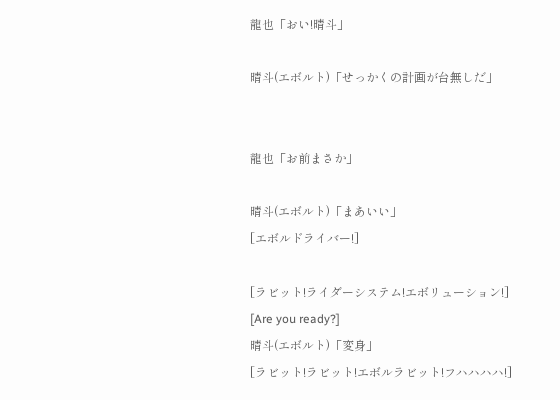龍也「おい!晴斗」

晴斗(エボルト)「せっかくの計画が台無しだ」


龍也「お前まさか」

晴斗(エボルト)「まあいい」
[エボルドライバー!]

[ラビット!ライダーシステム!エボリューション!]
[Are you ready?]
晴斗(エボルト)「変身」
[ラビット!ラビット!エボルラビット!フハハハハ!]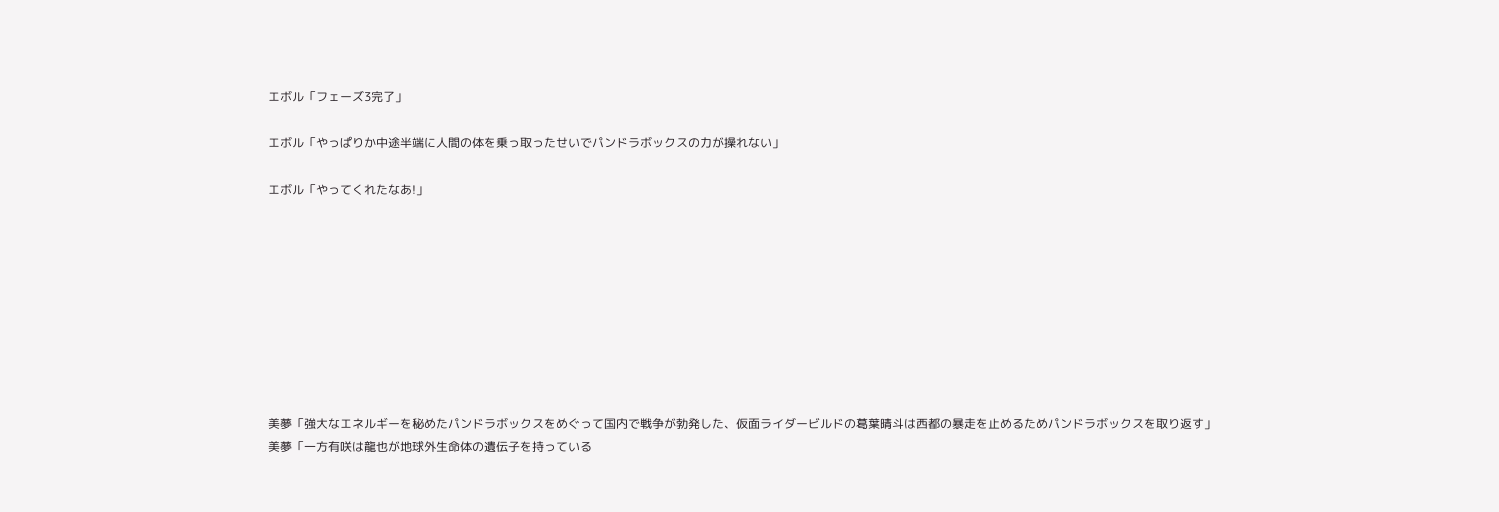エボル「フェーズ3完了」

エボル「やっぱりか中途半端に人間の体を乗っ取ったせいでパンドラボックスの力が操れない」

エボル「やってくれたなあ!」









美夢「強大なエネルギーを秘めたパンドラボックスをめぐって国内で戦争が勃発した、仮面ライダービルドの葛葉晴斗は西都の暴走を止めるためパンドラボックスを取り返す」
美夢「一方有咲は龍也が地球外生命体の遺伝子を持っている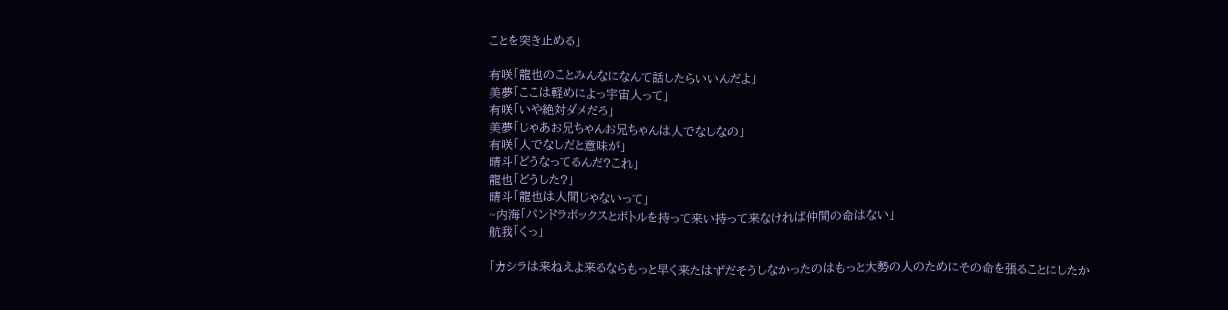ことを突き止める」

有咲「龍也のことみんなになんて話したらいいんだよ」
美夢「ここは軽めによっ宇宙人って」
有咲「いや絶対ダメだろ」
美夢「じゃあお兄ちゃんお兄ちゃんは人でなしなの」
有咲「人でなしだと意味が」
晴斗「どうなってるんだ?これ」
龍也「どうした?」
晴斗「龍也は人間じゃないって」
~内海「パンドラボックスとボトルを持って来い持って来なければ仲間の命はない」
航我「くっ」

「カシラは来ねえよ来るならもっと早く来たはずだそうしなかったのはもっと大勢の人のためにその命を張ることにしたか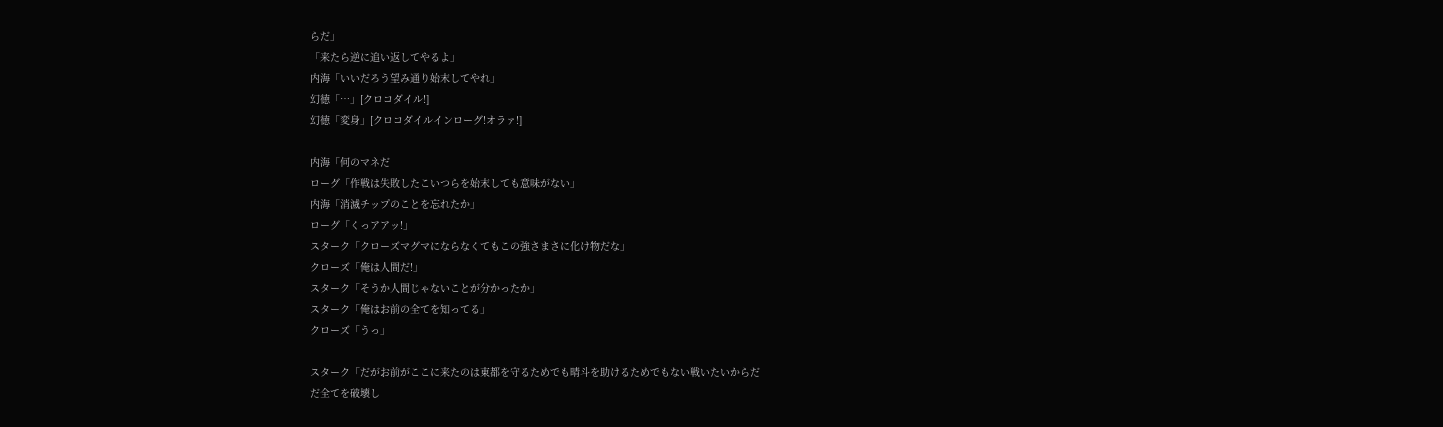らだ」
「来たら逆に追い返してやるよ」
内海「いいだろう望み通り始末してやれ」
幻徳「…」[クロコダイル!]
幻徳「変身」[クロコダイルインローグ!オラァ!]

内海「何のマネだ
ローグ「作戦は失敗したこいつらを始末しても意味がない」
内海「消滅チップのことを忘れたか」
ローグ「くっアアッ!」
スターク「クローズマグマにならなくてもこの強さまさに化け物だな」
クローズ「俺は人間だ!」
スターク「そうか人間じゃないことが分かったか」
スターク「俺はお前の全てを知ってる」
クローズ「うっ」

スターク「だがお前がここに来たのは東都を守るためでも晴斗を助けるためでもない戦いたいからだ
だ全てを破壊し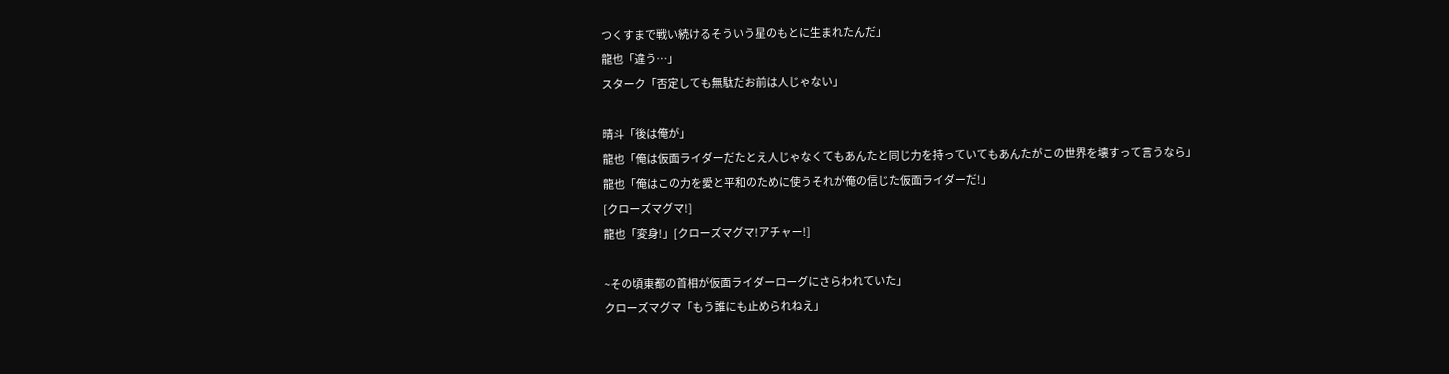つくすまで戦い続けるそういう星のもとに生まれたんだ」
龍也「違う…」
スターク「否定しても無駄だお前は人じゃない」

晴斗「後は俺が」
龍也「俺は仮面ライダーだたとえ人じゃなくてもあんたと同じ力を持っていてもあんたがこの世界を壊すって言うなら」
龍也「俺はこの力を愛と平和のために使うそれが俺の信じた仮面ライダーだ!」
[クローズマグマ!]
龍也「変身!」[クローズマグマ!アチャー!]

~その頃東都の首相が仮面ライダーローグにさらわれていた」
クローズマグマ「もう誰にも止められねえ」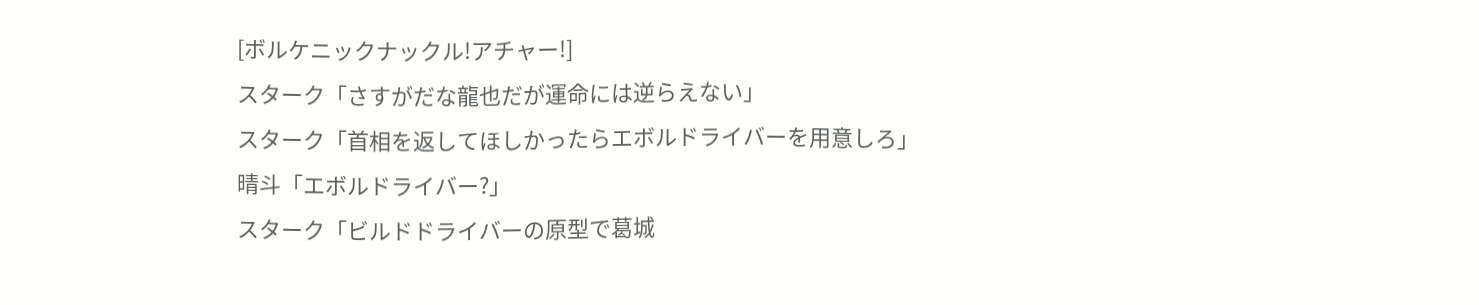[ボルケニックナックル!アチャー!]
スターク「さすがだな龍也だが運命には逆らえない」
スターク「首相を返してほしかったらエボルドライバーを用意しろ」
晴斗「エボルドライバー?」
スターク「ビルドドライバーの原型で葛城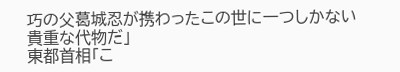巧の父葛城忍が携わったこの世に一つしかない貴重な代物だ」
東都首相「こ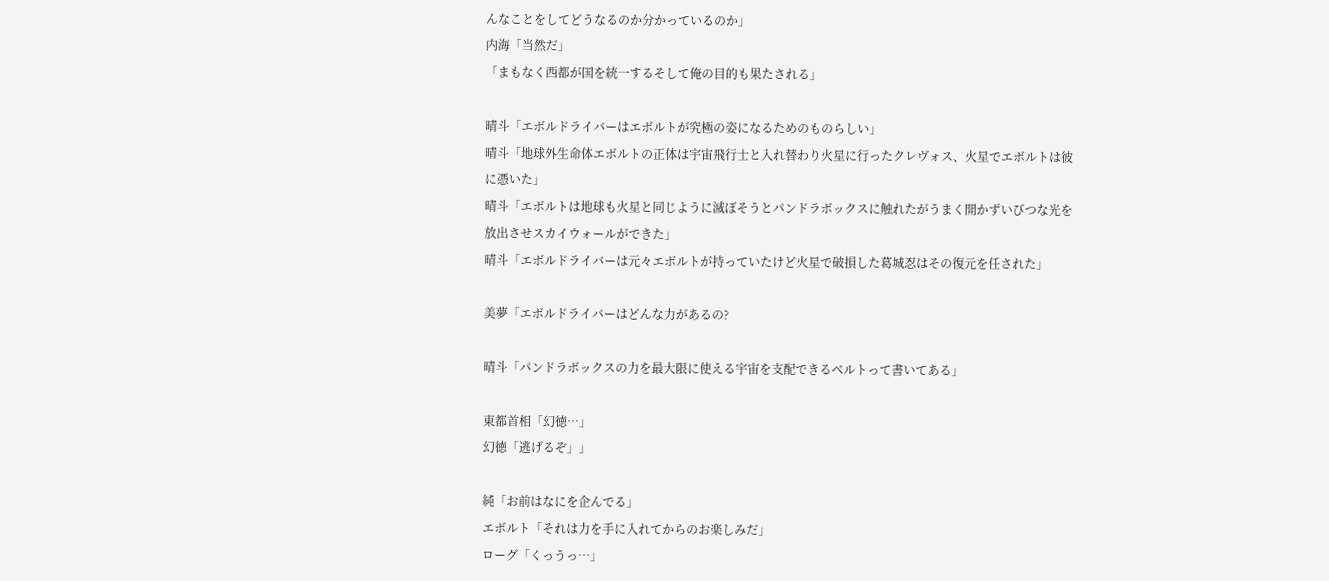んなことをしてどうなるのか分かっているのか」
内海「当然だ」
「まもなく西都が国を統一するそして俺の目的も果たされる」

晴斗「エボルドライバーはエボルトが究極の姿になるためのものらしい」
晴斗「地球外生命体エボルトの正体は宇宙飛行士と入れ替わり火星に行ったクレヴォス、火星でエボルトは彼に憑いた」
晴斗「エボルトは地球も火星と同じように滅ぼそうとパンドラボックスに触れたがうまく開かずいびつな光を放出させスカイウォールができた」
晴斗「エボルドライバーは元々エボルトが持っていたけど火星で破損した葛城忍はその復元を任された」

美夢「エボルドライバーはどんな力があるの?

晴斗「パンドラボックスの力を最大限に使える宇宙を支配できるベルトって書いてある」

東都首相「幻徳…」
幻徳「逃げるぞ」」

純「お前はなにを企んでる」
エボルト「それは力を手に入れてからのお楽しみだ」
ローグ「くっうっ…」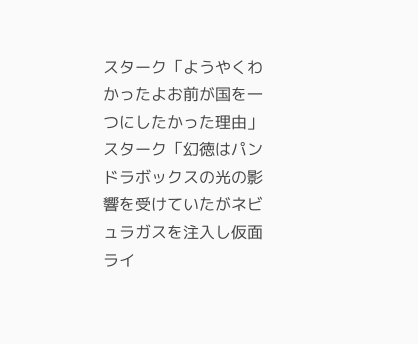スターク「ようやくわかったよお前が国を一つにしたかった理由」
スターク「幻徳はパンドラボックスの光の影響を受けていたがネビュラガスを注入し仮面ライ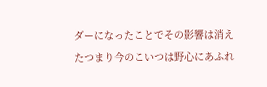ダーになったことでその影響は消えたつまり今のこいつは野心にあふれ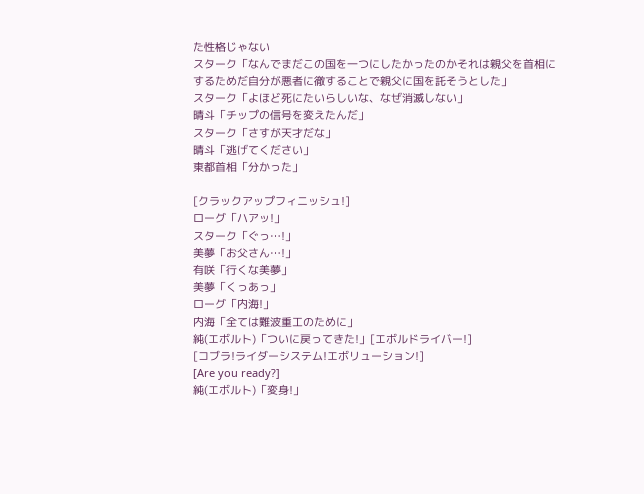た性格じゃない
スターク「なんでまだこの国を一つにしたかったのかそれは親父を首相にするためだ自分が悪者に徹することで親父に国を託そうとした」
スターク「よほど死にたいらしいな、なぜ消滅しない」
晴斗「チップの信号を変えたんだ」
スターク「さすが天才だな」
晴斗「逃げてください」
東都首相「分かった」

[クラックアップフィニッシュ!]
ローグ「ハアッ!」
スターク「ぐっ…!」
美夢「お父さん…!」
有咲「行くな美夢」
美夢「くっあっ」
ローグ「内海!」
内海「全ては難波重工のために」
純(エボルト)「ついに戻ってきた!」[エボルドライバー!]
[コブラ!ライダーシステム!エボリューション!]
[Are you ready?]
純(エボルト)「変身!」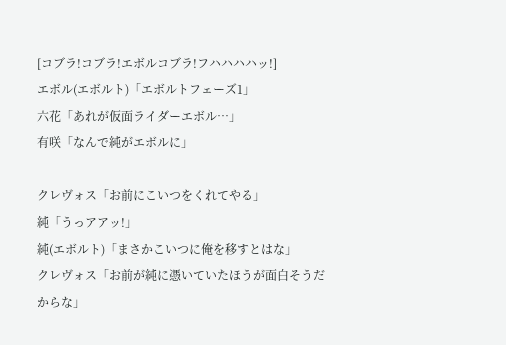[コブラ!コブラ!エボルコブラ!フハハハハッ!]
エボル(エボルト)「エボルトフェーズ1」
六花「あれが仮面ライダーエボル…」
有咲「なんで純がエボルに」

クレヴォス「お前にこいつをくれてやる」
純「うっアアッ!」
純(エボルト)「まさかこいつに俺を移すとはな」
クレヴォス「お前が純に憑いていたほうが面白そうだからな」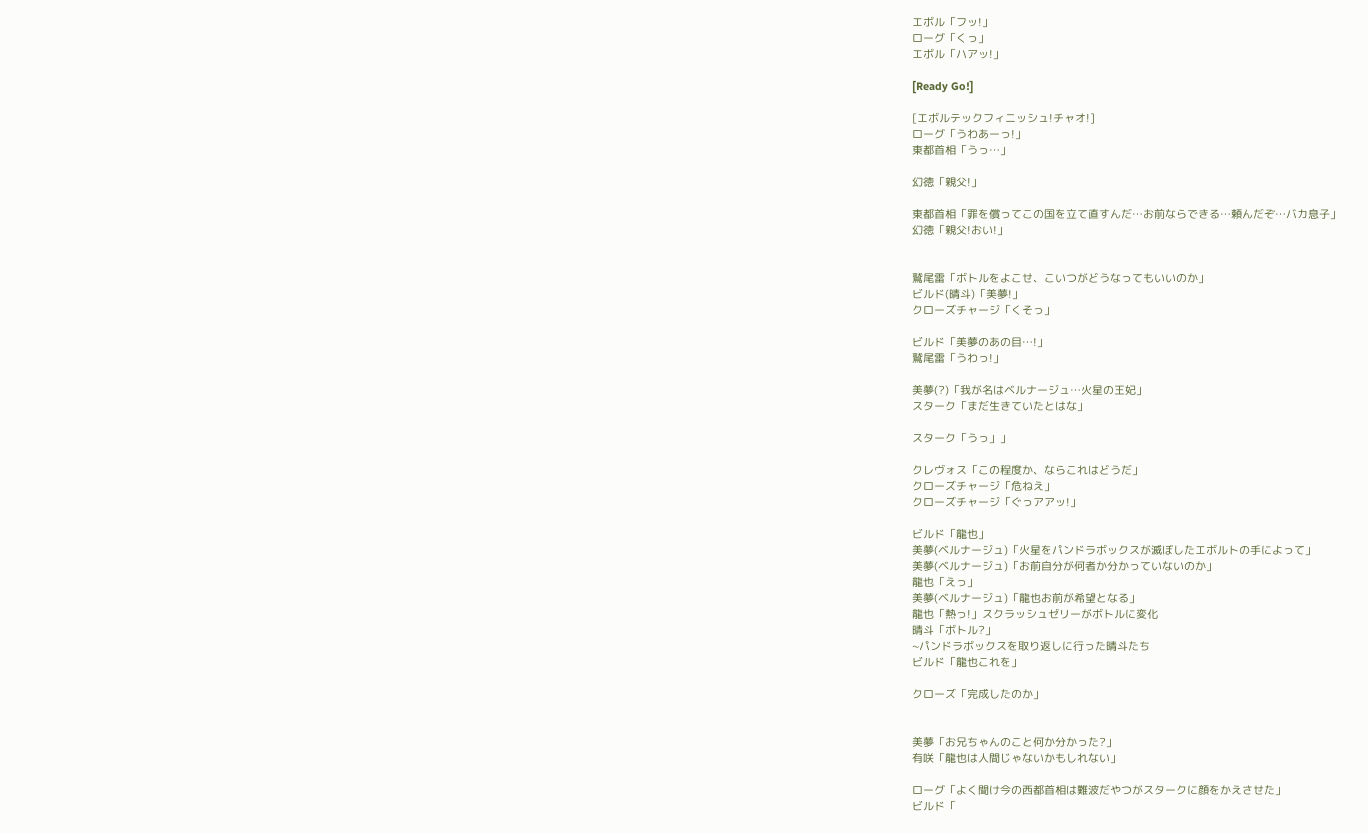エボル「フッ!」
ローグ「くっ」
エボル「ハアッ!」

[Ready Go!]

[エボルテックフィニッシュ!チャオ!]
ローグ「うわあーっ!」
東都首相「うっ…」

幻徳「親父!」

東都首相「罪を償ってこの国を立て直すんだ…お前ならできる…頼んだぞ…バカ息子」
幻徳「親父!おい!」


鷲尾雷「ボトルをよこせ、こいつがどうなってもいいのか」
ビルド(晴斗)「美夢!」
クローズチャージ「くそっ」

ビルド「美夢のあの目…!」
鷲尾雷「うわっ!」

美夢(?)「我が名はベルナージュ…火星の王妃」
スターク「まだ生きていたとはな」

スターク「うっ」」

クレヴォス「この程度か、ならこれはどうだ」
クローズチャージ「危ねえ」
クローズチャージ「ぐっアアッ!」

ビルド「龍也」
美夢(ベルナージュ)「火星をパンドラボックスが滅ぼしたエボルトの手によって」
美夢(ベルナージュ)「お前自分が何者か分かっていないのか」
龍也「えっ」
美夢(ベルナージュ)「龍也お前が希望となる」
龍也「熱っ!」スクラッシュゼリーがボトルに変化
晴斗「ボトル?」
~パンドラボックスを取り返しに行った晴斗たち
ビルド「龍也これを」

クローズ「完成したのか」


美夢「お兄ちゃんのこと何か分かった?」
有咲「龍也は人間じゃないかもしれない」

ローグ「よく聞け今の西都首相は難波だやつがスタークに顔をかえさせた」
ビルド「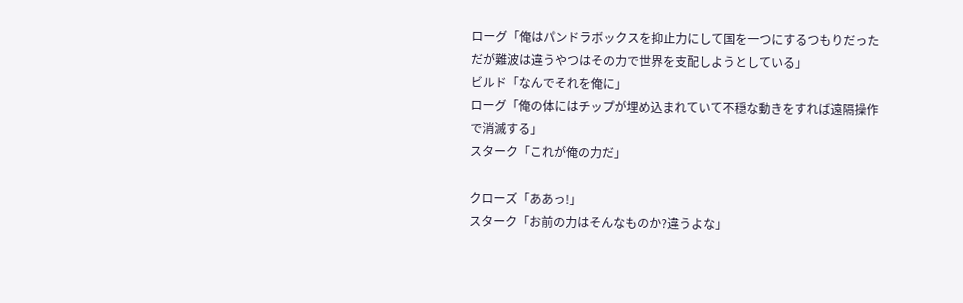ローグ「俺はパンドラボックスを抑止力にして国を一つにするつもりだっただが難波は違うやつはその力で世界を支配しようとしている」
ビルド「なんでそれを俺に」
ローグ「俺の体にはチップが埋め込まれていて不穏な動きをすれば遠隔操作で消滅する」
スターク「これが俺の力だ」

クローズ「ああっ!」
スターク「お前の力はそんなものか?違うよな」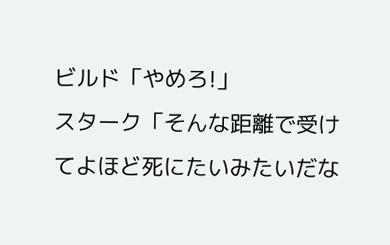ビルド「やめろ!」
スターク「そんな距離で受けてよほど死にたいみたいだな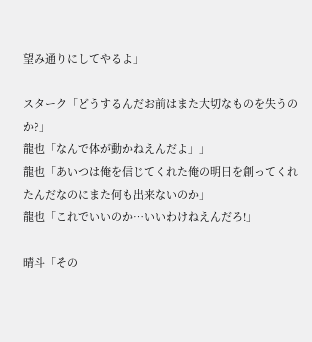望み通りにしてやるよ」

スターク「どうするんだお前はまた大切なものを失うのか?」
龍也「なんで体が動かねえんだよ」」
龍也「あいつは俺を信じてくれた俺の明日を創ってくれたんだなのにまた何も出来ないのか」
龍也「これでいいのか…いいわけねえんだろ!」

晴斗「その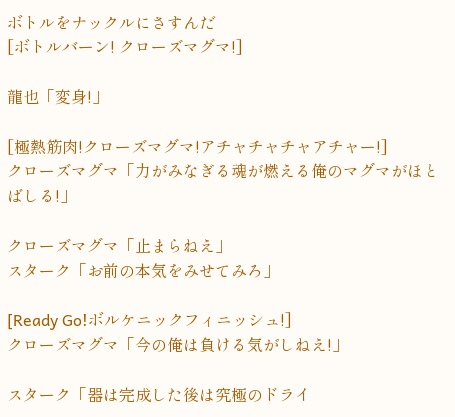ボトルをナックルにさすんだ
[ボトルバーン! クローズマグマ!]

龍也「変身!」

[極熱筋肉!クローズマグマ!アチャチャチャアチャー!]
クローズマグマ「力がみなぎる魂が燃える俺のマグマがほとばしる!」

クローズマグマ「止まらねえ」
スターク「お前の本気をみせてみろ」

[Ready Go!ボルケニックフィニッシュ!]
クローズマグマ「今の俺は負ける気がしねえ!」

スターク「器は完成した後は究極のドライ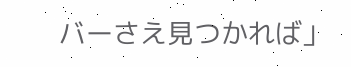バーさえ見つかれば」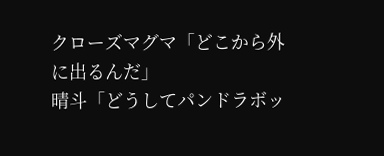クローズマグマ「どこから外に出るんだ」
晴斗「どうしてパンドラボッ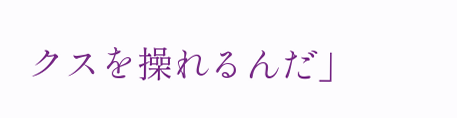クスを操れるんだ」